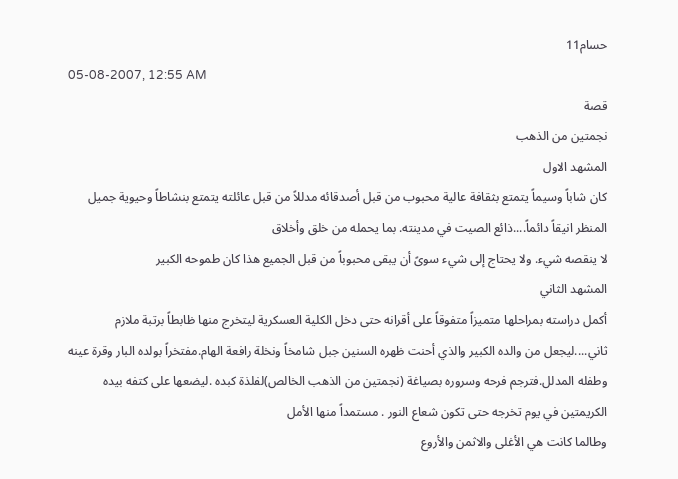حسام11
05-08-2007, 12:55 AM
قصة
نجمتين من الذهب
المشهد الاول
كان شاباً وسيماً يتمتع بثقافة عالية محبوب من قبل أصدقائه مدللاً من قبل عائلته يتمتع بنشاطاً وحيوية جميل المنظر انيقاً دائماً....ذائع الصيت في مدينته. بما يحمله من خلق وأخلاق
لا ينقصه شيء. ولا يحتاج إلى شيء سوىً أن يبقى محبوباً من قبل الجميع هذا كان طموحه الكبير
المشهد الثاني
أكمل دراسته بمراحلها متميزاً متفوقاً على أقرانه حتى دخل الكلية العسكرية ليتخرج منها ظابطاً برتبة ملازم ثاني....ليجعل من والده الكبير والذي أحنت ظهره السنين جبل شامخاً ونخلة رافعة الهام.مفتخراً بولده البار وقرة عينه وطفله المدلل.فترجم فرحه وسروره بصياغة (نجمتين من الذهب الخالص)لفلذة كبده .ليضعها على كتفه بيده الكريمتين في يوم تخرجه حتى تكون شعاع النور . مستمداً منها الأمل
وطالما كانت هي الأغلى والاثمن والأروع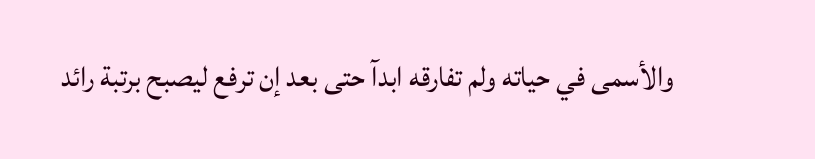والأسمى في حياته ولم تفارقه ابدآ حتى بعد إن ترفع ليصبح برتبة رائد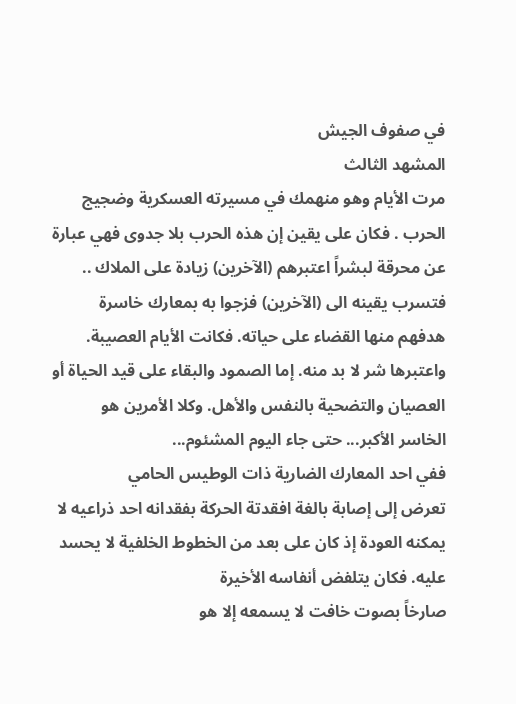في صفوف الجيش
المشهد الثالث
مرت الأيام وهو منهمك في مسيرته العسكرية وضجيج الحرب . فكان على يقين إن هذه الحرب بلا جدوى فهي عبارة عن محرقة لبشراً اعتبرهم (الآخرين) زيادة على الملاك .. فتسرب يقينه الى (الآخرين) فزجوا به بمعارك خاسرة هدفهم منها القضاء على حياته. فكانت الأيام العصيبة. واعتبرها شر لا بد منه. إما الصمود والبقاء على قيد الحياة أو العصيان والتضحية بالنفس والأهل. وكلا الأمرين هو الخاسر الأكبر... حتى جاء اليوم المشئوم...
ففي احد المعارك الضارية ذات الوطيس الحامي
تعرض إلى إصابة بالغة افقدتة الحركة بفقدانه احد ذراعيه لا يمكنه العودة إذ كان على بعد من الخطوط الخلفية لا يحسد عليه. فكان يتلفض أنفاسه الأخيرة
صارخاً بصوت خافت لا يسمعه إلا هو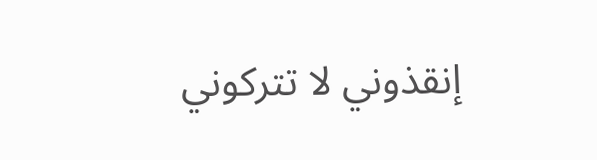إنقذوني لا تتركوني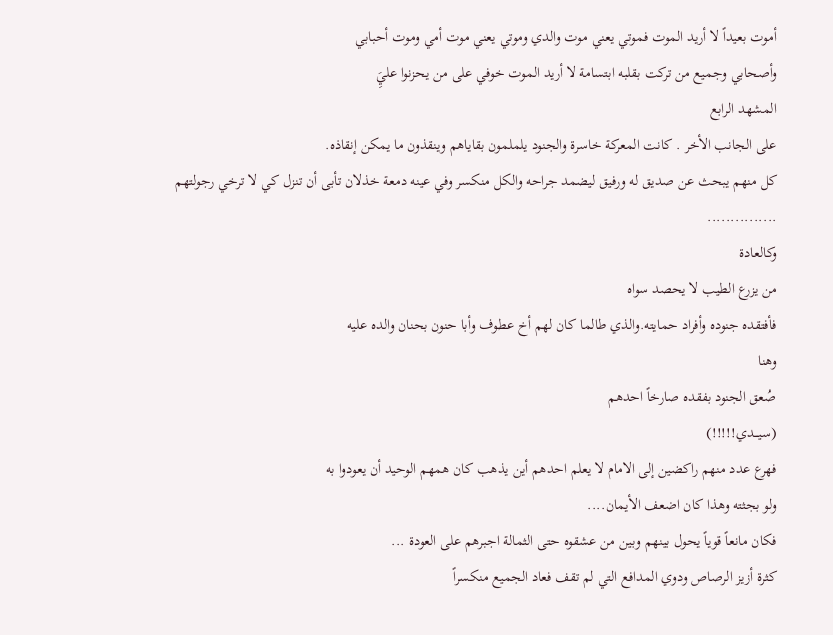أموت بعيداً لا أريد الموت فموتي يعني موت والدي وموتي يعني موت أمي وموت أحبابي
وأصحابي وجميع من تركت بقلبه ابتسامة لا أريد الموت خوفي على من يحزنوا عليَِ
المشهد الرابع
على الجانب الأخر . كانت المعركة خاسرة والجنود يلملمون بقاياهم وينقذون ما يمكن إنقاذه.
كل منهم يبحث عن صديق له ورفيق ليضمد جراحه والكل منكسر وفي عينه دمعة خذلان تأبى أن تنزل كي لا ترخي رجولتهم
...............
وكالعادة
من يزرع الطيب لا يحصد سواه
فأفتقده جنوده وأفراد حمايته.والذي طالما كان لهم أخ عطوف وأبا حنون بحنان والده عليه
وهنا
صُعق الجنود بفقده صارخاً احدهم
(سيـــدي!!!!!)
فهرع عدد منهم راكضين إلى الامام لا يعلم احدهم أين يذهب كان همهم الوحيد أن يعودوا به
ولو بجثته وهذا كان اضعف الأيمان....
فكان مانعاً قوياً يحول بينهم وبين من عشقوه حتى الثمالة اجبرهم على العودة ...
كثرة أزيز الرصاص ودوي المدافع التي لم تقف فعاد الجميع منكسراً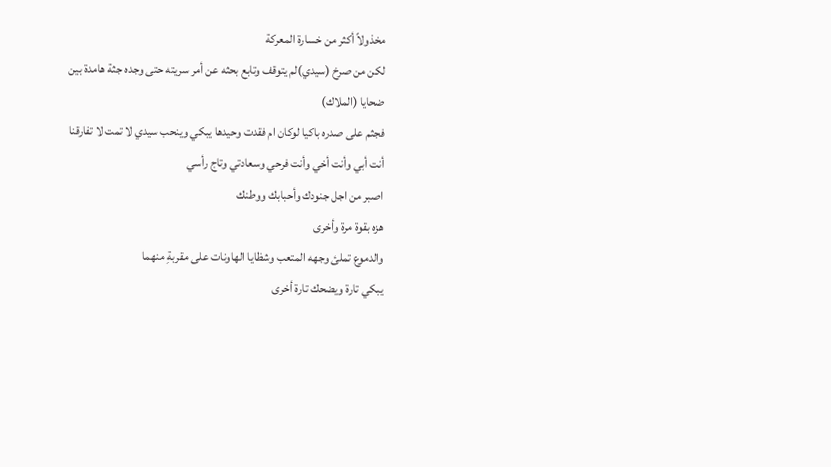مخذولاً أكثر من خسارة المعركة
لكن من صرخ (سيدي)لم يتوقف وتابع بحثه عن أمر سريته حتى وجده جثة هامدة بين ضحايا (الملاك)
فجثم على صدره باكيا لوكان ام فقدت وحيدها يبكي وينحب سيدي لا تمت لا تفارقنا أنت أبي وأنت أخي وأنت فرحي وسعادتي وتاج رأسي
اصبر من اجل جنودك وأحبابك ووطنك
هزه بقوة مرة وأخرى
والدموع تملئ وجهه المتعب وشظايا الهاونات على مقربةِ منهما
يبكي تارة ويضحك تارة أخرى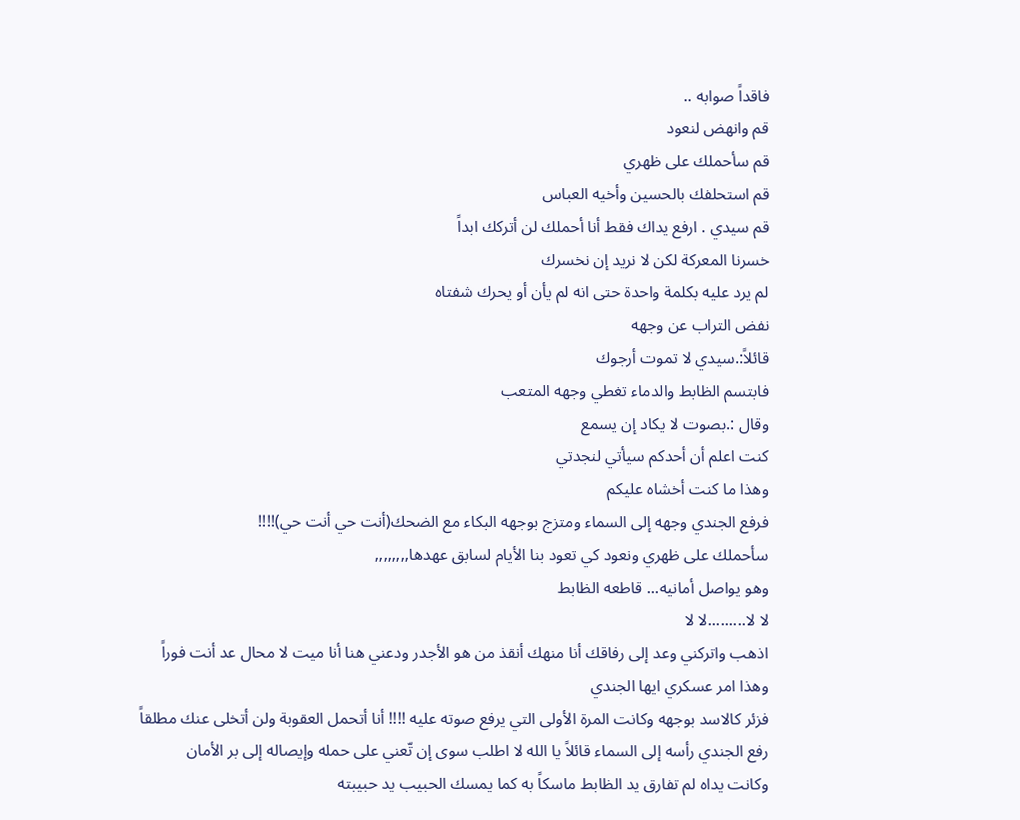فاقداً صوابه ..
قم وانهض لنعود
قم سأحملك على ظهري
قم استحلفك بالحسين وأخيه العباس
قم سيدي . ارفع يداك فقط أنا أحملك لن أتركك ابداً
خسرنا المعركة لكن لا نريد إن نخسرك
لم يرد عليه بكلمة واحدة حتى انه لم يأن أو يحرك شفتاه
نفض التراب عن وجهه
قائلاً:.سيدي لا تموت أرجوك
فابتسم الظابط والدماء تغطي وجهه المتعب
وقال :.بصوت لا يكاد إن يسمع
كنت اعلم أن أحدكم سيأتي لنجدتي
وهذا ما كنت أخشاه عليكم
فرفع الجندي وجهه إلى السماء ومتزج بوجهه البكاء مع الضحك(أنت حي أنت حي)!!!!
سأحملك على ظهري ونعود كي تعود بنا الأيام لسابق عهدها,,,,,,,,
وهو يواصل أمانيه... قاطعه الظابط
لا لا.........لا لا
اذهب واتركني وعد إلى رفاقك أنا منهك أنقذ من هو الأجدر ودعني هنا أنا ميت لا محال عد أنت فوراً
وهذا امر عسكري ايها الجندي
فزئر كالاسد بوجهه وكانت المرة الأولى التي يرفع صوته عليه !!!! أنا أتحمل العقوبة ولن أتخلى عنك مطلقاً
رفع الجندي رأسه إلى السماء قائلاً يا الله لا اطلب سوى إن تّعني على حمله وإيصاله إلى بر الأمان
وكانت يداه لم تفارق يد الظابط ماسكاً به كما يمسك الحبيب يد حبيبته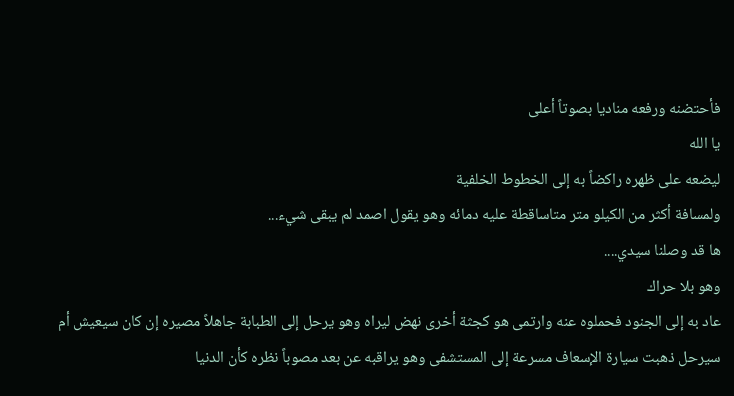فأحتضنه ورفعه مناديا بصوتاً أعلى
يا الله
ليضعه على ظهره راكضاً به إلى الخطوط الخلفية
ولمسافة أكثر من الكيلو متر متاساقطة عليه دمائه وهو يقول اصمد لم يبقى شيء...
ها قد وصلنا سيدي....
وهو بلا حراك
عاد به إلى الجنود فحملوه عنه وارتمى هو كجثة أخرى نهض ليراه وهو يرحل إلى الطبابة جاهلاً مصيره إن كان سيعيش أم سيرحل ذهبت سيارة الإسعاف مسرعة إلى المستشفى وهو يراقبه عن بعد مصوباً نظره كأن الدنيا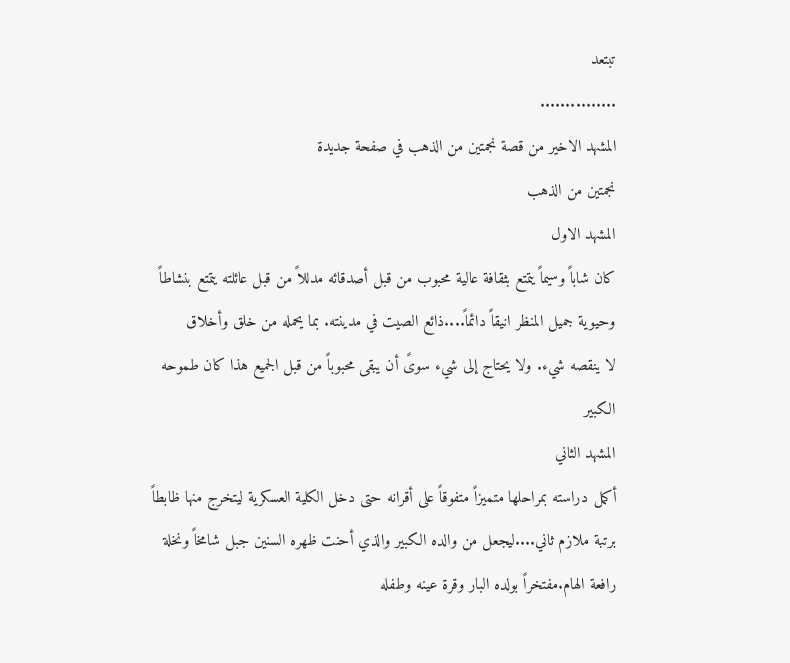تبتعد
...............
المشهد الاخير من قصة نجمتين من الذهب في صفحة جديدة
نجمتين من الذهب
المشهد الاول
كان شاباً وسيماً يتمتع بثقافة عالية محبوب من قبل أصدقائه مدللاً من قبل عائلته يتمتع بنشاطاً وحيوية جميل المنظر انيقاً دائماً....ذائع الصيت في مدينته. بما يحمله من خلق وأخلاق
لا ينقصه شيء. ولا يحتاج إلى شيء سوىً أن يبقى محبوباً من قبل الجميع هذا كان طموحه الكبير
المشهد الثاني
أكمل دراسته بمراحلها متميزاً متفوقاً على أقرانه حتى دخل الكلية العسكرية ليتخرج منها ظابطاً برتبة ملازم ثاني....ليجعل من والده الكبير والذي أحنت ظهره السنين جبل شامخاً ونخلة رافعة الهام.مفتخراً بولده البار وقرة عينه وطفله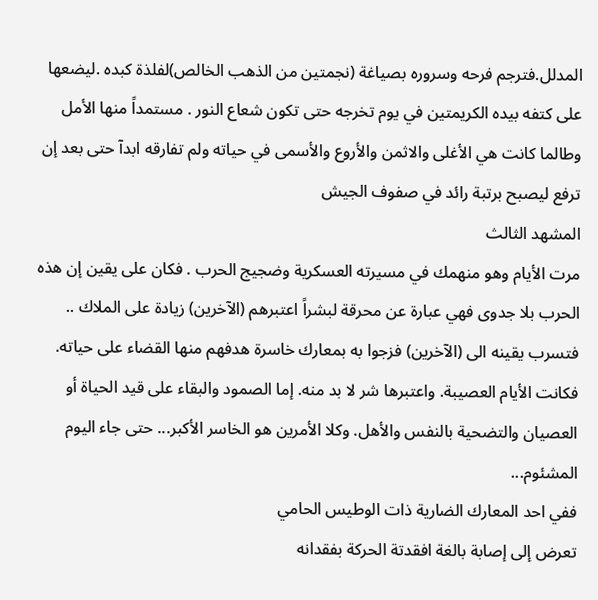المدلل.فترجم فرحه وسروره بصياغة (نجمتين من الذهب الخالص)لفلذة كبده .ليضعها على كتفه بيده الكريمتين في يوم تخرجه حتى تكون شعاع النور . مستمداً منها الأمل
وطالما كانت هي الأغلى والاثمن والأروع والأسمى في حياته ولم تفارقه ابدآ حتى بعد إن ترفع ليصبح برتبة رائد في صفوف الجيش
المشهد الثالث
مرت الأيام وهو منهمك في مسيرته العسكرية وضجيج الحرب . فكان على يقين إن هذه الحرب بلا جدوى فهي عبارة عن محرقة لبشراً اعتبرهم (الآخرين) زيادة على الملاك .. فتسرب يقينه الى (الآخرين) فزجوا به بمعارك خاسرة هدفهم منها القضاء على حياته. فكانت الأيام العصيبة. واعتبرها شر لا بد منه. إما الصمود والبقاء على قيد الحياة أو العصيان والتضحية بالنفس والأهل. وكلا الأمرين هو الخاسر الأكبر... حتى جاء اليوم المشئوم...
ففي احد المعارك الضارية ذات الوطيس الحامي
تعرض إلى إصابة بالغة افقدتة الحركة بفقدانه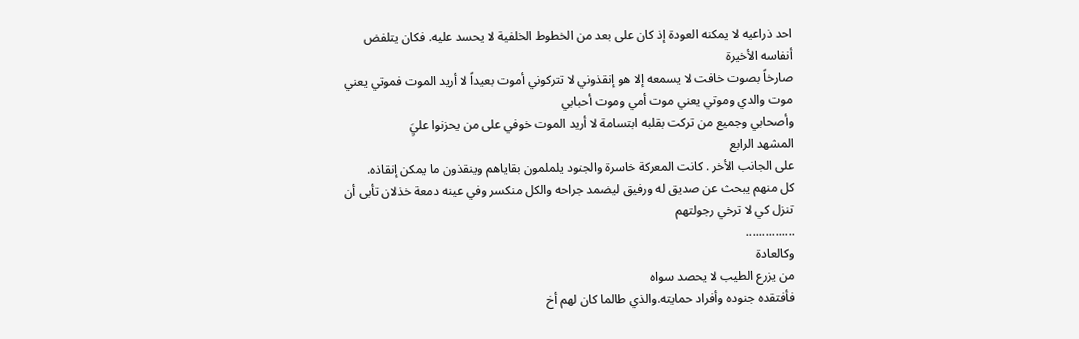احد ذراعيه لا يمكنه العودة إذ كان على بعد من الخطوط الخلفية لا يحسد عليه. فكان يتلفض أنفاسه الأخيرة
صارخاً بصوت خافت لا يسمعه إلا هو إنقذوني لا تتركوني أموت بعيداً لا أريد الموت فموتي يعني موت والدي وموتي يعني موت أمي وموت أحبابي
وأصحابي وجميع من تركت بقلبه ابتسامة لا أريد الموت خوفي على من يحزنوا عليَِ
المشهد الرابع
على الجانب الأخر . كانت المعركة خاسرة والجنود يلملمون بقاياهم وينقذون ما يمكن إنقاذه.
كل منهم يبحث عن صديق له ورفيق ليضمد جراحه والكل منكسر وفي عينه دمعة خذلان تأبى أن تنزل كي لا ترخي رجولتهم
...............
وكالعادة
من يزرع الطيب لا يحصد سواه
فأفتقده جنوده وأفراد حمايته.والذي طالما كان لهم أخ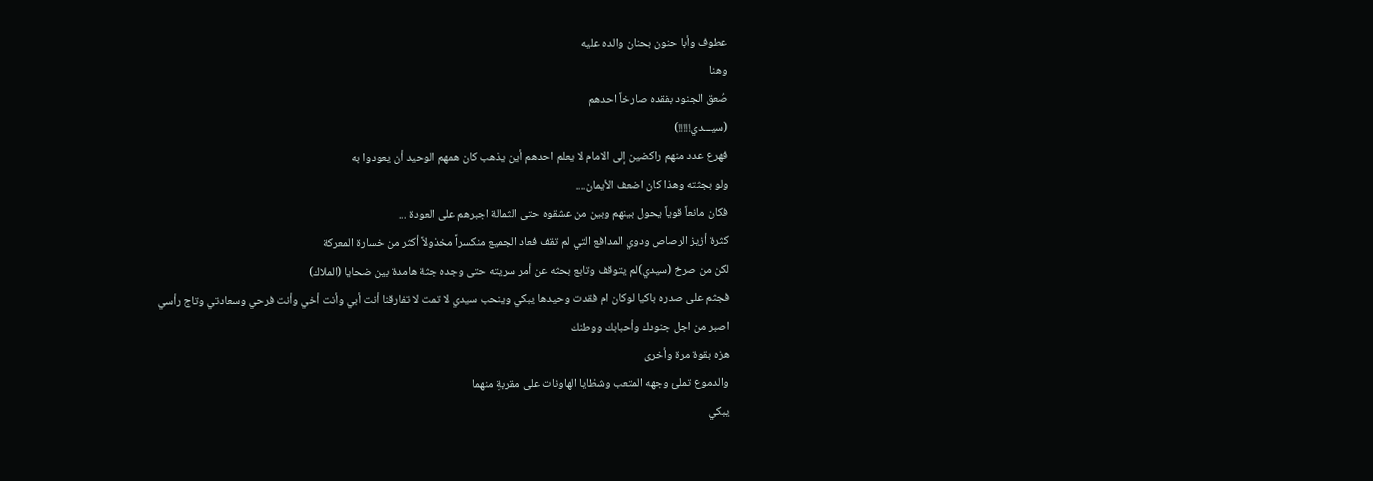عطوف وأبا حنون بحنان والده عليه
وهنا
صُعق الجنود بفقده صارخاً احدهم
(سيـــدي!!!!!)
فهرع عدد منهم راكضين إلى الامام لا يعلم احدهم أين يذهب كان همهم الوحيد أن يعودوا به
ولو بجثته وهذا كان اضعف الأيمان....
فكان مانعاً قوياً يحول بينهم وبين من عشقوه حتى الثمالة اجبرهم على العودة ...
كثرة أزيز الرصاص ودوي المدافع التي لم تقف فعاد الجميع منكسراً مخذولاً أكثر من خسارة المعركة
لكن من صرخ (سيدي)لم يتوقف وتابع بحثه عن أمر سريته حتى وجده جثة هامدة بين ضحايا (الملاك)
فجثم على صدره باكيا لوكان ام فقدت وحيدها يبكي وينحب سيدي لا تمت لا تفارقنا أنت أبي وأنت أخي وأنت فرحي وسعادتي وتاج رأسي
اصبر من اجل جنودك وأحبابك ووطنك
هزه بقوة مرة وأخرى
والدموع تملئ وجهه المتعب وشظايا الهاونات على مقربةِ منهما
يبكي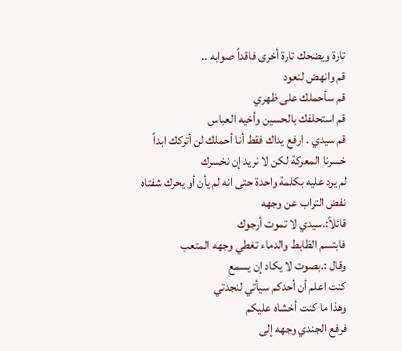تارة ويضحك تارة أخرى فاقداً صوابه ..
قم وانهض لنعود
قم سأحملك على ظهري
قم استحلفك بالحسين وأخيه العباس
قم سيدي . ارفع يداك فقط أنا أحملك لن أتركك ابداً
خسرنا المعركة لكن لا نريد إن نخسرك
لم يرد عليه بكلمة واحدة حتى انه لم يأن أو يحرك شفتاه
نفض التراب عن وجهه
قائلاً:.سيدي لا تموت أرجوك
فابتسم الظابط والدماء تغطي وجهه المتعب
وقال :.بصوت لا يكاد إن يسمع
كنت اعلم أن أحدكم سيأتي لنجدتي
وهذا ما كنت أخشاه عليكم
فرفع الجندي وجهه إلى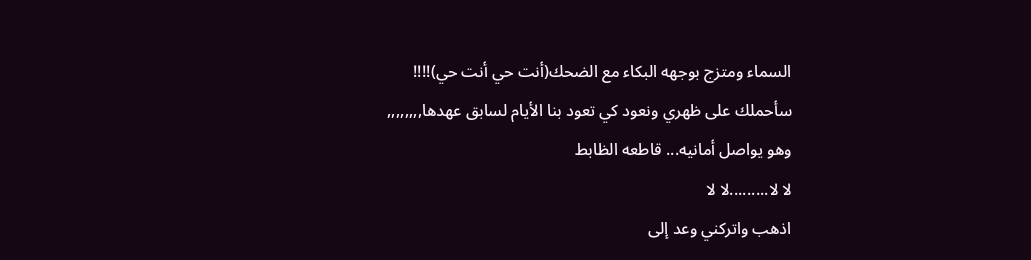السماء ومتزج بوجهه البكاء مع الضحك(أنت حي أنت حي)!!!!
سأحملك على ظهري ونعود كي تعود بنا الأيام لسابق عهدها,,,,,,,,
وهو يواصل أمانيه... قاطعه الظابط
لا لا.........لا لا
اذهب واتركني وعد إلى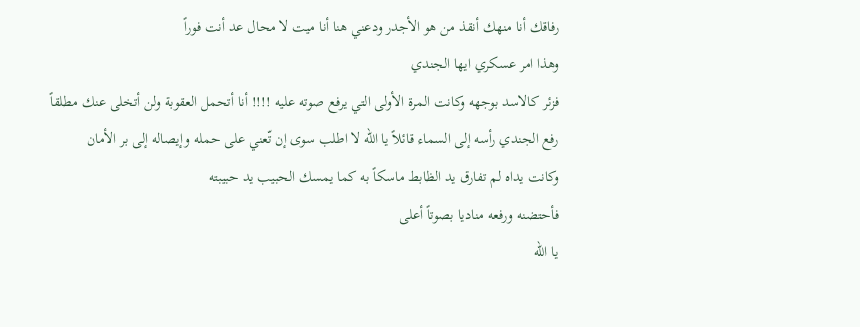رفاقك أنا منهك أنقذ من هو الأجدر ودعني هنا أنا ميت لا محال عد أنت فوراً
وهذا امر عسكري ايها الجندي
فزئر كالاسد بوجهه وكانت المرة الأولى التي يرفع صوته عليه !!!! أنا أتحمل العقوبة ولن أتخلى عنك مطلقاً
رفع الجندي رأسه إلى السماء قائلاً يا الله لا اطلب سوى إن تّعني على حمله وإيصاله إلى بر الأمان
وكانت يداه لم تفارق يد الظابط ماسكاً به كما يمسك الحبيب يد حبيبته
فأحتضنه ورفعه مناديا بصوتاً أعلى
يا الله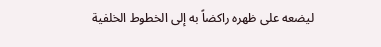ليضعه على ظهره راكضاً به إلى الخطوط الخلفية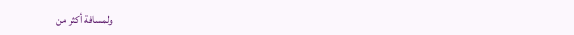ولمسافة أكثر من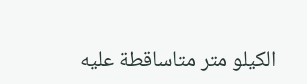الكيلو متر متاساقطة عليه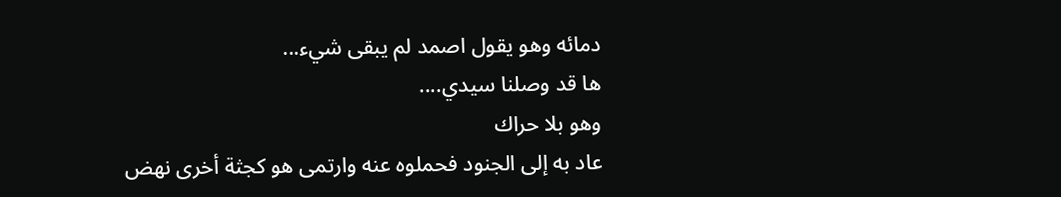دمائه وهو يقول اصمد لم يبقى شيء...
ها قد وصلنا سيدي....
وهو بلا حراك
عاد به إلى الجنود فحملوه عنه وارتمى هو كجثة أخرى نهض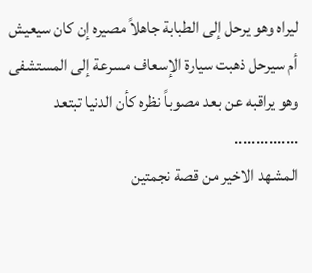ليراه وهو يرحل إلى الطبابة جاهلاً مصيره إن كان سيعيش أم سيرحل ذهبت سيارة الإسعاف مسرعة إلى المستشفى وهو يراقبه عن بعد مصوباً نظره كأن الدنيا تبتعد
...............
المشهد الاخير من قصة نجمتين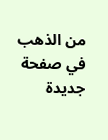من الذهب في صفحة جديدة